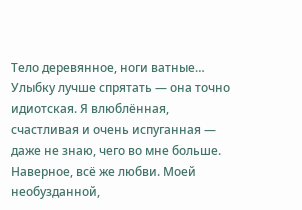Тело деревянное, ноги ватные… Улыбку лучше спрятать — она точно идиотская. Я влюблённая, счастливая и очень испуганная — даже не знаю, чего во мне больше. Наверное, всё же любви. Моей необузданной,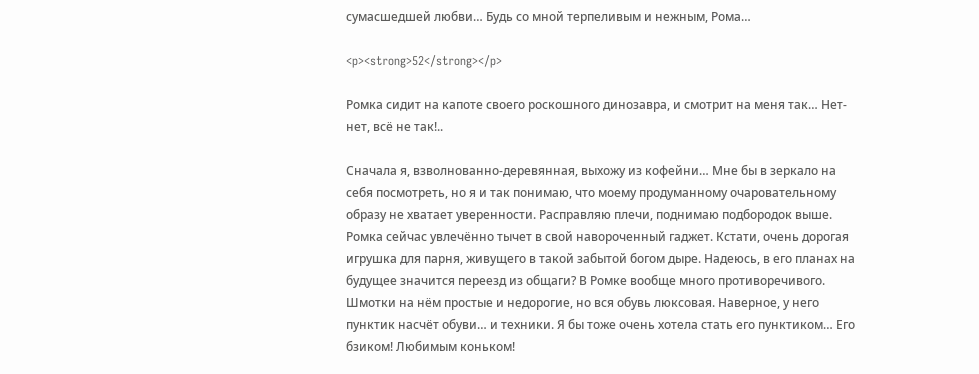сумасшедшей любви… Будь со мной терпеливым и нежным, Рома…

<p><strong>52</strong></p>

Ромка сидит на капоте своего роскошного динозавра, и смотрит на меня так… Нет-нет, всё не так!..

Сначала я, взволнованно-деревянная, выхожу из кофейни… Мне бы в зеркало на себя посмотреть, но я и так понимаю, что моему продуманному очаровательному образу не хватает уверенности. Расправляю плечи, поднимаю подбородок выше. Ромка сейчас увлечённо тычет в свой навороченный гаджет. Кстати, очень дорогая игрушка для парня, живущего в такой забытой богом дыре. Надеюсь, в его планах на будущее значится переезд из общаги? В Ромке вообще много противоречивого. Шмотки на нём простые и недорогие, но вся обувь люксовая. Наверное, у него пунктик насчёт обуви… и техники. Я бы тоже очень хотела стать его пунктиком… Его бзиком! Любимым коньком!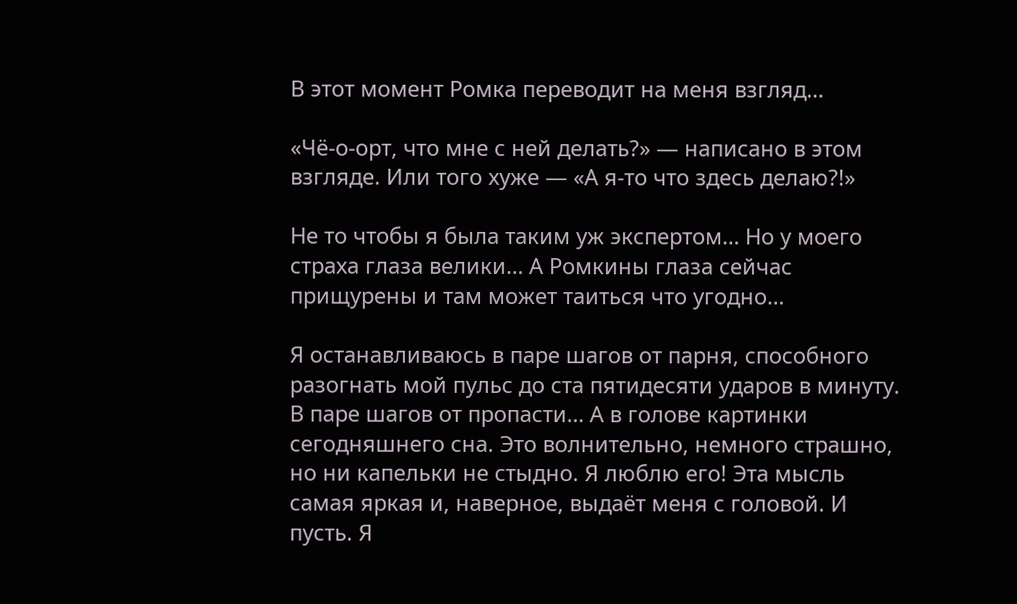В этот момент Ромка переводит на меня взгляд…

«Чё-о-орт, что мне с ней делать?» — написано в этом взгляде. Или того хуже — «А я-то что здесь делаю?!»

Не то чтобы я была таким уж экспертом… Но у моего страха глаза велики… А Ромкины глаза сейчас прищурены и там может таиться что угодно…

Я останавливаюсь в паре шагов от парня, способного разогнать мой пульс до ста пятидесяти ударов в минуту. В паре шагов от пропасти… А в голове картинки сегодняшнего сна. Это волнительно, немного страшно, но ни капельки не стыдно. Я люблю его! Эта мысль самая яркая и, наверное, выдаёт меня с головой. И пусть. Я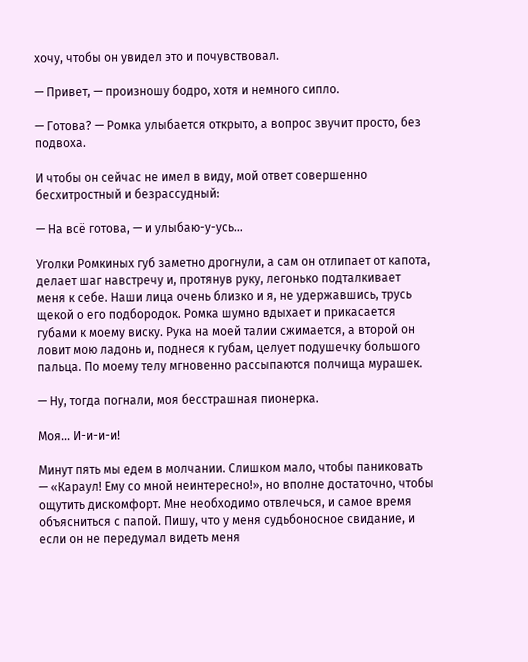хочу, чтобы он увидел это и почувствовал.

— Привет, — произношу бодро, хотя и немного сипло.

— Готова? — Ромка улыбается открыто, а вопрос звучит просто, без подвоха.

И чтобы он сейчас не имел в виду, мой ответ совершенно бесхитростный и безрассудный:

— На всё готова, — и улыбаю-у-усь…

Уголки Ромкиных губ заметно дрогнули, а сам он отлипает от капота, делает шаг навстречу и, протянув руку, легонько подталкивает меня к себе. Наши лица очень близко и я, не удержавшись, трусь щекой о его подбородок. Ромка шумно вдыхает и прикасается губами к моему виску. Рука на моей талии сжимается, а второй он ловит мою ладонь и, поднеся к губам, целует подушечку большого пальца. По моему телу мгновенно рассыпаются полчища мурашек.

— Ну, тогда погнали, моя бесстрашная пионерка.

Моя… И-и-и-и!

Минут пять мы едем в молчании. Слишком мало, чтобы паниковать — «Караул! Ему со мной неинтересно!», но вполне достаточно, чтобы ощутить дискомфорт. Мне необходимо отвлечься, и самое время объясниться с папой. Пишу, что у меня судьбоносное свидание, и если он не передумал видеть меня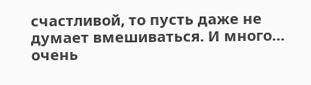счастливой, то пусть даже не думает вмешиваться. И много… очень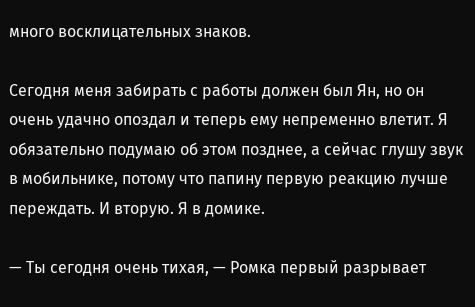много восклицательных знаков.

Сегодня меня забирать с работы должен был Ян, но он очень удачно опоздал и теперь ему непременно влетит. Я обязательно подумаю об этом позднее, а сейчас глушу звук в мобильнике, потому что папину первую реакцию лучше переждать. И вторую. Я в домике.

— Ты сегодня очень тихая, — Ромка первый разрывает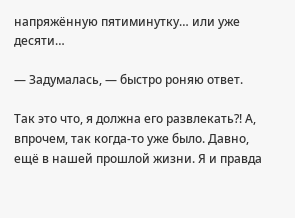напряжённую пятиминутку… или уже десяти…

— Задумалась, — быстро роняю ответ.

Так это что, я должна его развлекать?! А, впрочем, так когда-то уже было. Давно, ещё в нашей прошлой жизни. Я и правда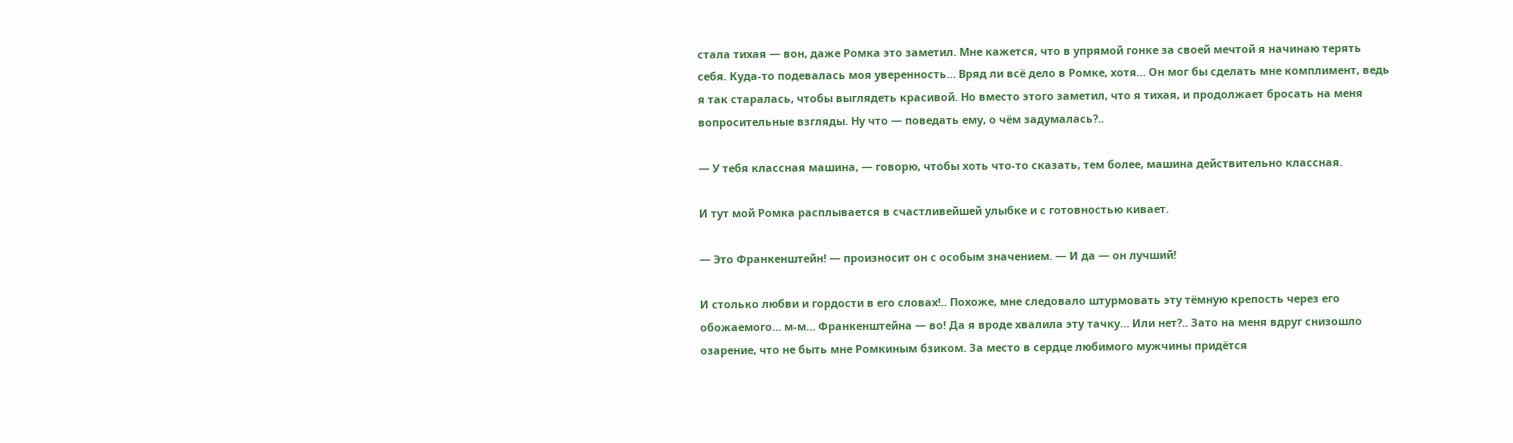стала тихая — вон, даже Ромка это заметил. Мне кажется, что в упрямой гонке за своей мечтой я начинаю терять себя. Куда-то подевалась моя уверенность… Вряд ли всё дело в Ромке, хотя… Он мог бы сделать мне комплимент, ведь я так старалась, чтобы выглядеть красивой. Но вместо этого заметил, что я тихая, и продолжает бросать на меня вопросительные взгляды. Ну что — поведать ему, о чём задумалась?..

— У тебя классная машина, — говорю, чтобы хоть что-то сказать, тем более, машина действительно классная.

И тут мой Ромка расплывается в счастливейшей улыбке и с готовностью кивает.

— Это Франкенштейн! — произносит он с особым значением. — И да — он лучший!

И столько любви и гордости в его словах!.. Похоже, мне следовало штурмовать эту тёмную крепость через его обожаемого… м-м… Франкенштейна — во! Да я вроде хвалила эту тачку… Или нет?.. Зато на меня вдруг снизошло озарение, что не быть мне Ромкиным бзиком. За место в сердце любимого мужчины придётся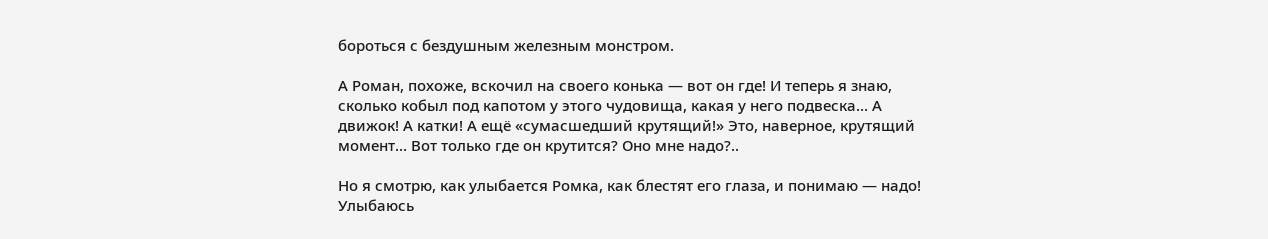бороться с бездушным железным монстром.

А Роман, похоже, вскочил на своего конька — вот он где! И теперь я знаю, сколько кобыл под капотом у этого чудовища, какая у него подвеска… А движок! А катки! А ещё «сумасшедший крутящий!» Это, наверное, крутящий момент… Вот только где он крутится? Оно мне надо?..

Но я смотрю, как улыбается Ромка, как блестят его глаза, и понимаю — надо! Улыбаюсь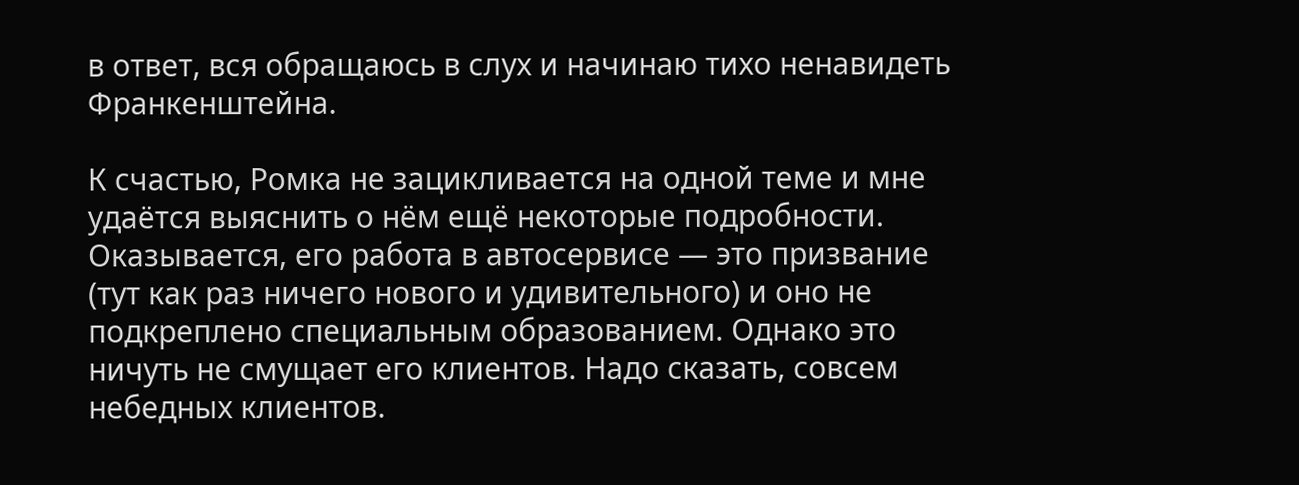в ответ, вся обращаюсь в слух и начинаю тихо ненавидеть Франкенштейна.

К счастью, Ромка не зацикливается на одной теме и мне удаётся выяснить о нём ещё некоторые подробности. Оказывается, его работа в автосервисе — это призвание (тут как раз ничего нового и удивительного) и оно не подкреплено специальным образованием. Однако это ничуть не смущает его клиентов. Надо сказать, совсем небедных клиентов.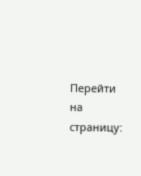Перейти на страницу: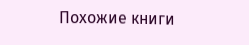Похожие книги